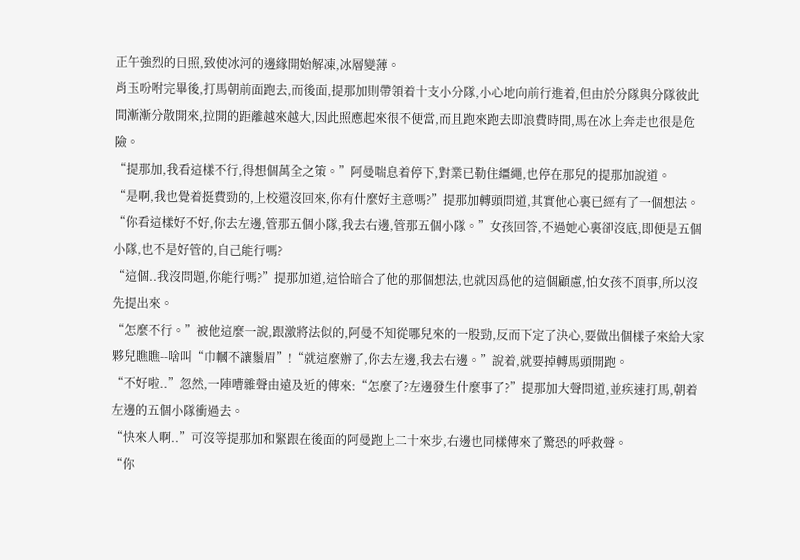正午強烈的日照,致使冰河的邊緣開始解凍,冰層變薄。
肖玉吩咐完畢後,打馬朝前面跑去,而後面,提那加則帶領着十支小分隊,小心地向前行進着,但由於分隊與分隊彼此間漸漸分散開來,拉開的距離越來越大,因此照應起來很不便當,而且跑來跑去即浪費時間,馬在冰上奔走也很是危險。
“提那加,我看這樣不行,得想個萬全之策。”阿曼喘息着停下,對業已勒住繮繩,也停在那兒的提那加說道。
“是啊,我也覺着挺費勁的,上校還沒回來,你有什麼好主意嗎?”提那加轉頭問道,其實他心裏已經有了一個想法。
“你看這樣好不好,你去左邊,管那五個小隊,我去右邊,管那五個小隊。”女孩回答,不過她心裏卻沒底,即便是五個小隊,也不是好管的,自己能行嗎?
“這個..我沒問題,你能行嗎?”提那加道,這恰暗合了他的那個想法,也就因爲他的這個顧慮,怕女孩不頂事,所以沒先提出來。
“怎麼不行。”被他這麼一說,跟激將法似的,阿曼不知從哪兒來的一股勁,反而下定了決心,要做出個樣子來給大家夥兒瞧瞧--啥叫“巾幗不讓鬚眉”!“就這麼辦了,你去左邊,我去右邊。”說着,就要掉轉馬頭開跑。
“不好啦..”忽然,一陣嘈雜聲由遠及近的傳來:“怎麼了?左邊發生什麼事了?”提那加大聲問道,並疾速打馬,朝着左邊的五個小隊衝過去。
“快來人啊..”可沒等提那加和緊跟在後面的阿曼跑上二十來步,右邊也同樣傳來了驚恐的呼救聲。
“你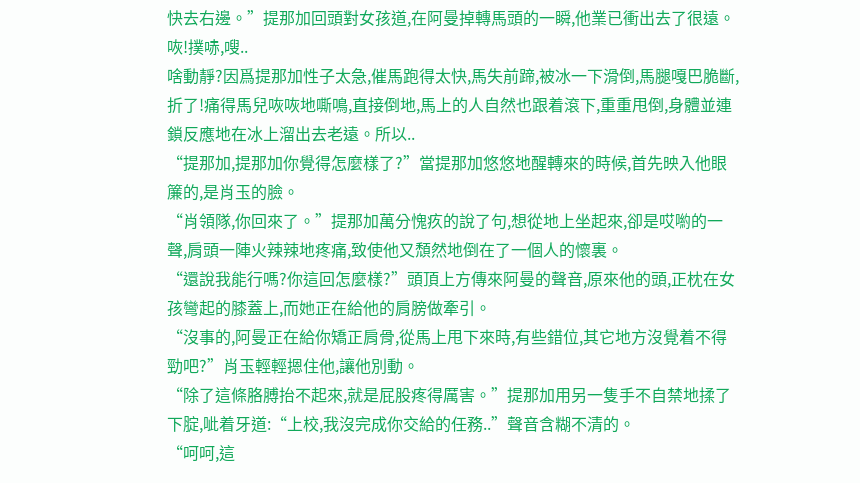快去右邊。”提那加回頭對女孩道,在阿曼掉轉馬頭的一瞬,他業已衝出去了很遠。
咴!撲哧,嗖..
啥動靜?因爲提那加性子太急,催馬跑得太快,馬失前蹄,被冰一下滑倒,馬腿嘎巴脆斷,折了!痛得馬兒咴咴地嘶鳴,直接倒地,馬上的人自然也跟着滾下,重重甩倒,身體並連鎖反應地在冰上溜出去老遠。所以..
“提那加,提那加你覺得怎麼樣了?”當提那加悠悠地醒轉來的時候,首先映入他眼簾的,是肖玉的臉。
“肖領隊,你回來了。”提那加萬分愧疚的說了句,想從地上坐起來,卻是哎喲的一聲,肩頭一陣火辣辣地疼痛,致使他又頹然地倒在了一個人的懷裏。
“還說我能行嗎?你這回怎麼樣?”頭頂上方傳來阿曼的聲音,原來他的頭,正枕在女孩彎起的膝蓋上,而她正在給他的肩膀做牽引。
“沒事的,阿曼正在給你矯正肩骨,從馬上甩下來時,有些錯位,其它地方沒覺着不得勁吧?”肖玉輕輕摁住他,讓他別動。
“除了這條胳膊抬不起來,就是屁股疼得厲害。”提那加用另一隻手不自禁地揉了下腚,呲着牙道:“上校,我沒完成你交給的任務..”聲音含糊不清的。
“呵呵,這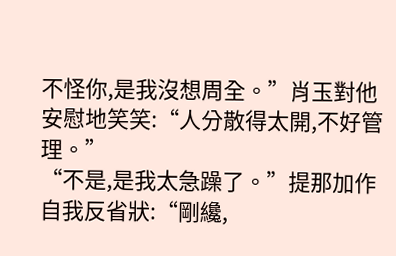不怪你,是我沒想周全。”肖玉對他安慰地笑笑:“人分散得太開,不好管理。”
“不是,是我太急躁了。”提那加作自我反省狀:“剛纔,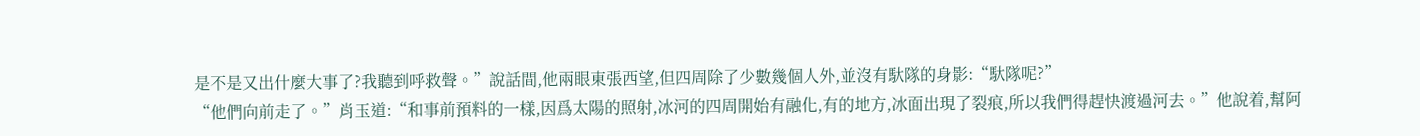是不是又出什麼大事了?我聽到呼救聲。”說話間,他兩眼東張西望,但四周除了少數幾個人外,並沒有馱隊的身影:“馱隊呢?”
“他們向前走了。”肖玉道:“和事前預料的一樣,因爲太陽的照射,冰河的四周開始有融化,有的地方,冰面出現了裂痕,所以我們得趕快渡過河去。”他說着,幫阿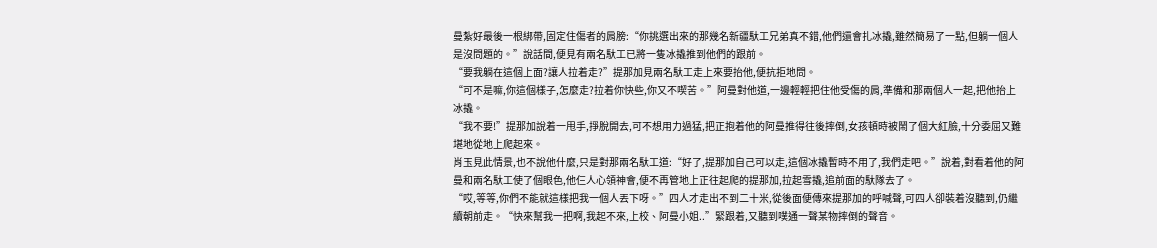曼紮好最後一根綁帶,固定住傷者的肩膀:“你挑選出來的那幾名新疆馱工兄弟真不錯,他們還會扎冰撬,雖然簡易了一點,但躺一個人是沒問題的。”說話間,便見有兩名馱工已將一隻冰撬推到他們的跟前。
“要我躺在這個上面?讓人拉着走?”提那加見兩名馱工走上來要抬他,便抗拒地問。
“可不是嘛,你這個樣子,怎麼走?拉着你快些,你又不喫苦。”阿曼對他道,一邊輕輕把住他受傷的肩,準備和那兩個人一起,把他抬上冰撬。
“我不要!”提那加說着一甩手,掙脫開去,可不想用力過猛,把正抱着他的阿曼推得往後摔倒,女孩頓時被鬧了個大紅臉,十分委屈又難堪地從地上爬起來。
肖玉見此情景,也不說他什麼,只是對那兩名馱工道:“好了,提那加自己可以走,這個冰撬暫時不用了,我們走吧。”說着,對看着他的阿曼和兩名馱工使了個眼色,他仨人心領神會,便不再管地上正往起爬的提那加,拉起雪撬,追前面的馱隊去了。
“哎,等等,你們不能就這樣把我一個人丟下呀。”四人才走出不到二十米,從後面便傳來提那加的呼喊聲,可四人卻裝着沒聽到,仍繼續朝前走。“快來幫我一把啊,我起不來,上校、阿曼小姐..”緊跟着,又聽到噗通一聲某物摔倒的聲音。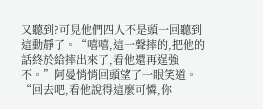又聽到?可見他們四人不是頭一回聽到這動靜了。“嘻嘻,這一聲摔的,把他的話終於給摔出來了,看他還再逞強不。”阿曼悄悄回頭望了一眼笑道。
“回去吧,看他說得這麼可憐,你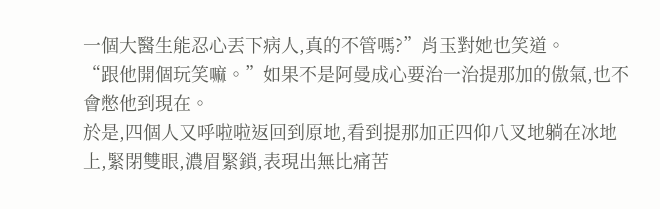一個大醫生能忍心丟下病人,真的不管嗎?”肖玉對她也笑道。
“跟他開個玩笑嘛。”如果不是阿曼成心要治一治提那加的傲氣,也不會憋他到現在。
於是,四個人又呼啦啦返回到原地,看到提那加正四仰八叉地躺在冰地上,緊閉雙眼,濃眉緊鎖,表現出無比痛苦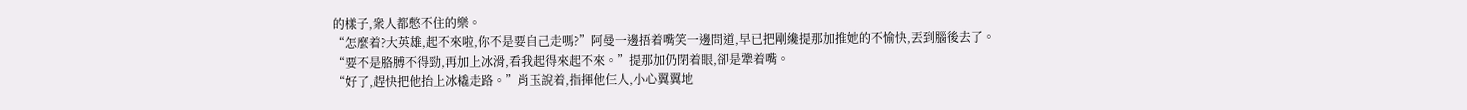的樣子,衆人都憋不住的樂。
“怎麼着?大英雄,起不來啦,你不是要自己走嗎?”阿曼一邊捂着嘴笑一邊問道,早已把剛纔提那加推她的不愉快,丟到腦後去了。
“要不是胳膊不得勁,再加上冰滑,看我起得來起不來。”提那加仍閉着眼,卻是犟着嘴。
“好了,趕快把他抬上冰橇走路。”肖玉說着,指揮他仨人,小心翼翼地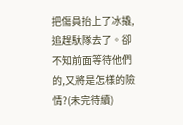把傷員抬上了冰撬,追趕馱隊去了。卻不知前面等待他們的,又將是怎樣的險情?(未完待續)